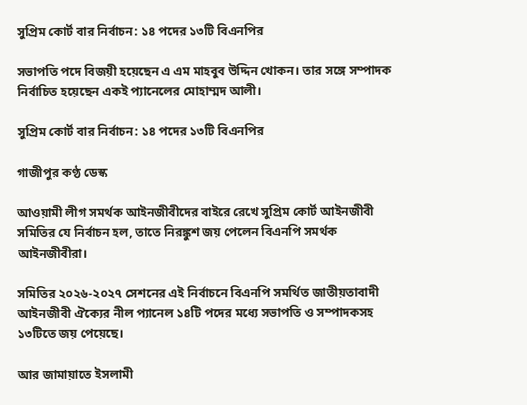সুপ্রিম কোর্ট বার নির্বাচন: ১৪ পদের ১৩টি বিএনপির

সভাপতি পদে বিজয়ী হয়েছেন এ এম মাহবুব উদ্দিন খোকন। তার সঙ্গে সম্পাদক নির্বাচিত হয়েছেন একই প্যানেলের মোহাম্মদ আলী।

সুপ্রিম কোর্ট বার নির্বাচন: ১৪ পদের ১৩টি বিএনপির

গাজীপুর কণ্ঠ ডেস্ক

আওয়ামী লীগ সমর্থক আইনজীবীদের বাইরে রেখে সুপ্রিম কোর্ট আইনজীবী সমিতির যে নির্বাচন হল, তাতে নিরঙ্কুশ জয় পেলেন বিএনপি সমর্থক আইনজীবীরা।

সমিতির ২০২৬-২০২৭ সেশনের এই নির্বাচনে বিএনপি সমর্থিত জাতীয়তাবাদী আইনজীবী ঐক্যের নীল প্যানেল ১৪টি পদের মধ্যে সভাপতি ও সম্পাদকসহ ১৩টিতে জয় পেয়েছে।

আর জামায়াতে ইসলামী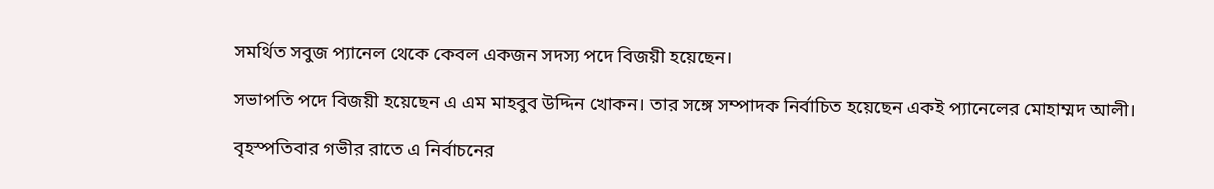সমর্থিত সবুজ প্যানেল থেকে কেবল একজন সদস্য পদে বিজয়ী হয়েছেন।

সভাপতি পদে বিজয়ী হয়েছেন এ এম মাহবুব উদ্দিন খোকন। তার সঙ্গে সম্পাদক নির্বাচিত হয়েছেন একই প্যানেলের মোহাম্মদ আলী।

বৃহস্পতিবার গভীর রাতে এ নির্বাচনের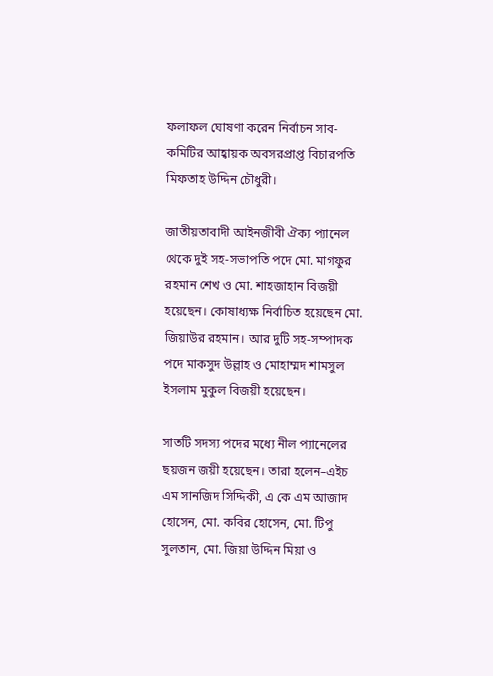ফলাফল ঘোষণা করেন নির্বাচন সাব-কমিটির আহ্বায়ক অবসরপ্রাপ্ত বিচারপতি মিফতাহ উদ্দিন চৌধুরী।

জাতীয়তাবাদী আইনজীবী ঐক্য প্যানেল থেকে দুই সহ-সভাপতি পদে মো. মাগফুর রহমান শেখ ও মো. শাহজাহান বিজয়ী হয়েছেন। কোষাধ্যক্ষ নির্বাচিত হয়েছেন মো. জিয়াউর রহমান। আর দুটি সহ-সম্পাদক পদে মাকসুদ উল্লাহ ও মোহাম্মদ শামসুল ইসলাম মুকুল বিজয়ী হয়েছেন।

সাতটি সদস্য পদের মধ্যে নীল প্যানেলের ছয়জন জয়ী হয়েছেন। তারা হলেন–এইচ এম সানজিদ সিদ্দিকী, এ কে এম আজাদ হোসেন, মো. কবির হোসেন, মো. টিপু সুলতান, মো. জিয়া উদ্দিন মিয়া ও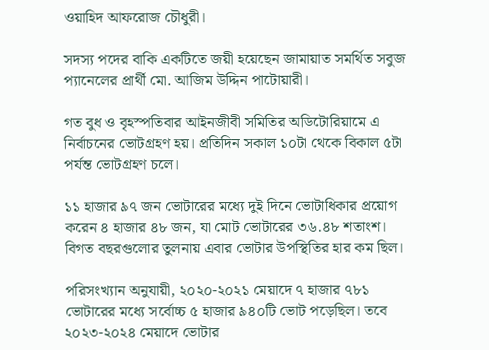ওয়াহিদ আফরোজ চৌধুরী।

সদস্য পদের বাকি একটিতে জয়ী হয়েছেন জামায়াত সমর্থিত সবুজ প্যানেলের প্রার্থী মো. আজিম উদ্দিন পাটোয়ারী।

গত বুধ ও বৃহস্পতিবার আইনজীবী সমিতির অডিটোরিয়ামে এ নির্বাচনের ভোটগ্রহণ হয়। প্রতিদিন সকাল ১০টা থেকে বিকাল ৫টা পর্যন্ত ভোটগ্রহণ চলে।

১১ হাজার ৯৭ জন ভোটারের মধ্যে দুই দিনে ভোটাধিকার প্রয়োগ করেন ৪ হাজার ৪৮ জন, যা মোট ভোটারের ৩৬.৪৮ শতাংশ। বিগত বছরগুলোর তুলনায় এবার ভোটার উপস্থিতির হার কম ছিল।

পরিসংখ্যান অনুযায়ী, ২০২০-২০২১ মেয়াদে ৭ হাজার ৭৮১ ভোটারের মধ্যে সর্বোচ্চ ৫ হাজার ৯৪০টি ভোট পড়েছিল। তবে ২০২৩-২০২৪ মেয়াদে ভোটার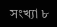সংখ্যা ৮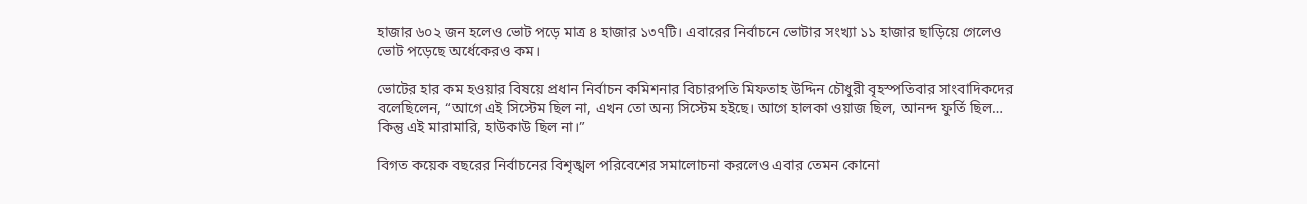হাজার ৬০২ জন হলেও ভোট পড়ে মাত্র ৪ হাজার ১৩৭টি। এবারের নির্বাচনে ভোটার সংখ্যা ১১ হাজার ছাড়িয়ে গেলেও ভোট পড়েছে অর্ধেকেরও কম।

ভোটের হার কম হওয়ার বিষয়ে প্রধান নির্বাচন কমিশনার বিচারপতি মিফতাহ উদ্দিন চৌধুরী বৃহস্পতিবার সাংবাদিকদের বলেছিলেন, “আগে এই সিস্টেম ছিল না, এখন তো অন্য সিস্টেম হইছে। আগে হালকা ওয়াজ ছিল, আনন্দ ফুর্তি ছিল… কিন্তু এই মারামারি, হাউকাউ ছিল না।”

বিগত কয়েক বছরের নির্বাচনের বিশৃঙ্খল পরিবেশের সমালোচনা করলেও এবার তেমন কোনো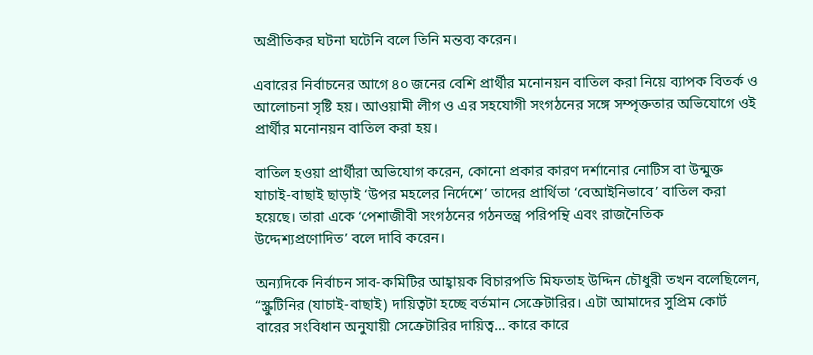অপ্রীতিকর ঘটনা ঘটেনি বলে তিনি মন্তব্য করেন।

এবারের নির্বাচনের আগে ৪০ জনের বেশি প্রার্থীর মনোনয়ন বাতিল করা নিয়ে ব্যাপক বিতর্ক ও আলোচনা সৃষ্টি হয়। আওয়ামী লীগ ও এর সহযোগী সংগঠনের সঙ্গে সম্পৃক্ততার অভিযোগে ওই প্রার্থীর মনোনয়ন বাতিল করা হয়।

বাতিল হওয়া প্রার্থীরা অভিযোগ করেন, কোনো প্রকার কারণ দর্শানোর নোটিস বা উন্মুক্ত যাচাই-বাছাই ছাড়াই ‘উপর মহলের নির্দেশে’ তাদের প্রার্থিতা ‘বেআইনিভাবে’ বাতিল করা হয়েছে। তারা একে ‘পেশাজীবী সংগঠনের গঠনতন্ত্র পরিপন্থি এবং রাজনৈতিক উদ্দেশ্যপ্রণোদিত’ বলে দাবি করেন।

অন্যদিকে নির্বাচন সাব-কমিটির আহ্বায়ক বিচারপতি মিফতাহ উদ্দিন চৌধুরী তখন বলেছিলেন, “স্ক্রুটিনির (যাচাই-বাছাই) দায়িত্বটা হচ্ছে বর্তমান সেক্রেটারির। এটা আমাদের সুপ্রিম কোর্ট বারের সংবিধান অনুযায়ী সেক্রেটারির দায়িত্ব… কারে কারে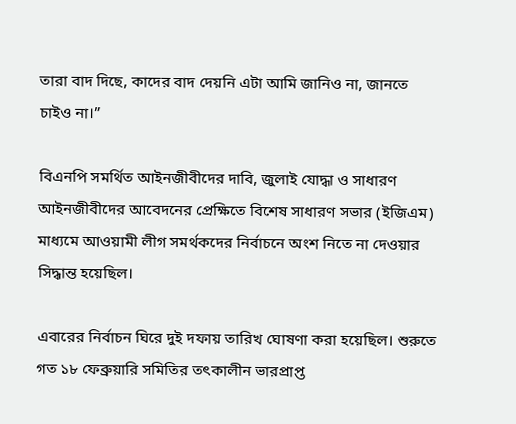তারা বাদ দিছে, কাদের বাদ দেয়নি এটা আমি জানিও না, জানতে চাইও না।”

বিএনপি সমর্থিত আইনজীবীদের দাবি, জুলাই যোদ্ধা ও সাধারণ আইনজীবীদের আবেদনের প্রেক্ষিতে বিশেষ সাধারণ সভার (ইজিএম) মাধ্যমে আওয়ামী লীগ সমর্থকদের নির্বাচনে অংশ নিতে না দেওয়ার সিদ্ধান্ত হয়েছিল।

এবারের নির্বাচন ঘিরে দুই দফায় তারিখ ঘোষণা করা হয়েছিল। শুরুতে গত ১৮ ফেব্রুয়ারি সমিতির তৎকালীন ভারপ্রাপ্ত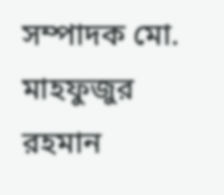সম্পাদক মো. মাহফুজুর রহমান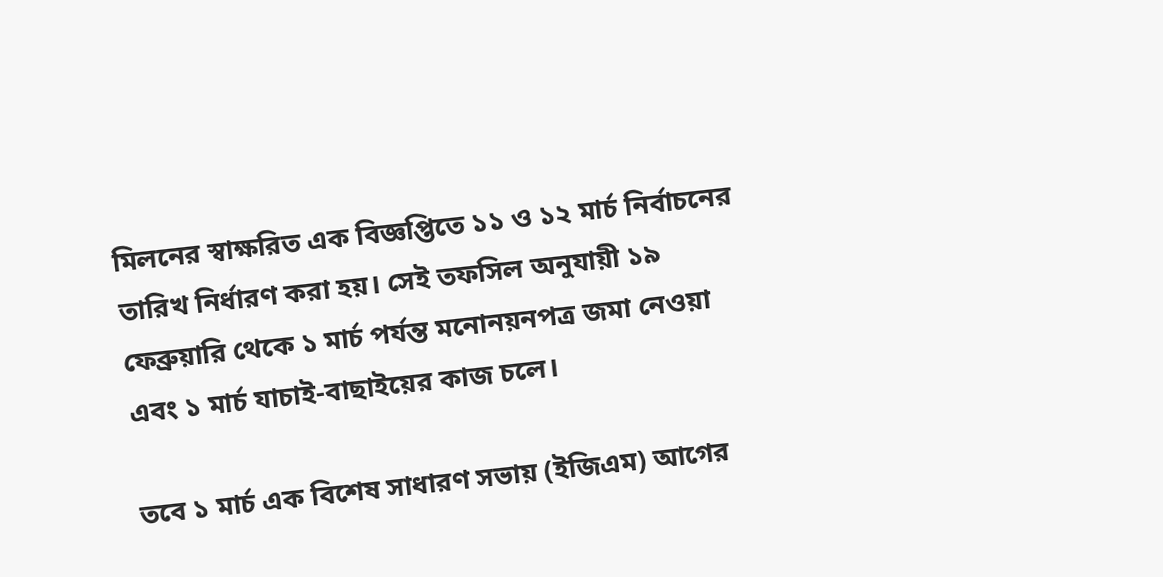মিলনের স্বাক্ষরিত এক বিজ্ঞপ্তিতে ১১ ও ১২ মার্চ নির্বাচনের তারিখ নির্ধারণ করা হয়। সেই তফসিল অনুযায়ী ১৯ ফেব্রুয়ারি থেকে ১ মার্চ পর্যন্ত মনোনয়নপত্র জমা নেওয়া এবং ১ মার্চ যাচাই-বাছাইয়ের কাজ চলে।

তবে ১ মার্চ এক বিশেষ সাধারণ সভায় (ইজিএম) আগের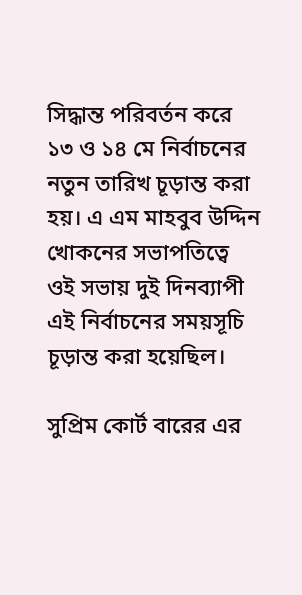সিদ্ধান্ত পরিবর্তন করে ১৩ ও ১৪ মে নির্বাচনের নতুন তারিখ চূড়ান্ত করা হয়। এ এম মাহবুব উদ্দিন খোকনের সভাপতিত্বে ওই সভায় দুই দিনব্যাপী এই নির্বাচনের সময়সূচি চূড়ান্ত করা হয়েছিল।

সুপ্রিম কোর্ট বারের এর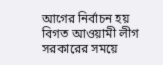আগের নির্বাচন হয় বিগত আওয়ামী লীগ সরকারের সময়ে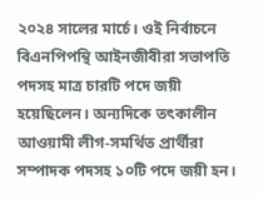২০২৪ সালের মার্চে। ওই নির্বাচনে বিএনপিপন্থি আইনজীবীরা সভাপতি পদসহ মাত্র চারটি পদে জয়ী হয়েছিলেন। অন্যদিকে তৎকালীন আওয়ামী লীগ-সমর্থিত প্রার্থীরা সম্পাদক পদসহ ১০টি পদে জয়ী হন।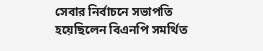সেবার নির্বাচনে সভাপতি হয়েছিলেন বিএনপি সমর্থিত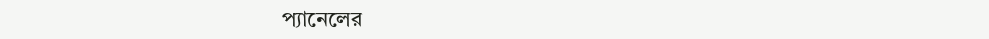প্যানেলের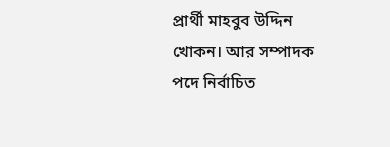প্রার্থী মাহবুব উদ্দিন খোকন। আর সম্পাদক পদে নির্বাচিত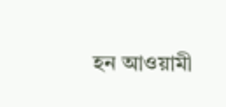হন আওয়ামী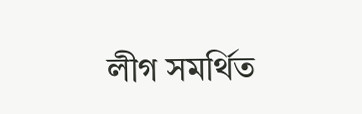লীগ সমর্থিত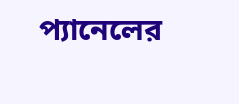প্যানেলের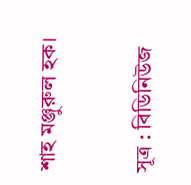শাহ মঞ্জুরুল হক।

সূত্র : বিডিনিউজ